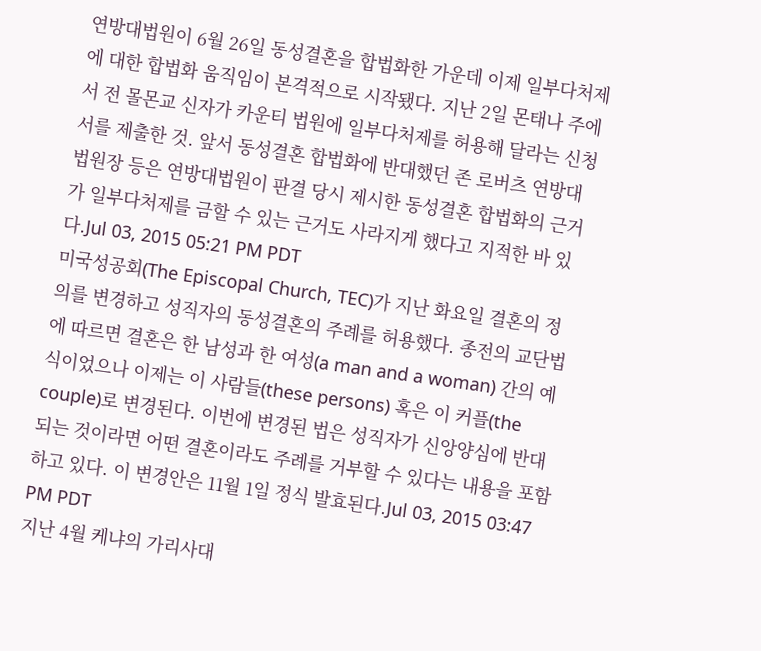연방대법원이 6월 26일 동성결혼을 합법화한 가운데 이제 일부다처제에 대한 합법화 움직임이 본격적으로 시작됐다. 지난 2일 몬태나 주에서 전 몰몬교 신자가 카운티 법원에 일부다처제를 허용해 달라는 신청서를 제출한 것. 앞서 동성결혼 합법화에 반대했던 존 로버츠 연방대법원장 등은 연방대법원이 판결 당시 제시한 동성결혼 합법화의 근거가 일부다처제를 금할 수 있는 근거도 사라지게 했다고 지적한 바 있다.Jul 03, 2015 05:21 PM PDT
미국성공회(The Episcopal Church, TEC)가 지난 화요일 결혼의 정의를 변경하고 성직자의 동성결혼의 주례를 허용했다. 종전의 교단법에 따르면 결혼은 한 남성과 한 여성(a man and a woman) 간의 예식이었으나 이제는 이 사람들(these persons) 혹은 이 커플(the couple)로 변경된다. 이번에 변경된 법은 성직자가 신앙양심에 반대되는 것이라면 어떤 결혼이라도 주례를 거부할 수 있다는 내용을 포함하고 있다. 이 변경안은 11월 1일 정식 발효된다.Jul 03, 2015 03:47 PM PDT
지난 4월 케냐의 가리사대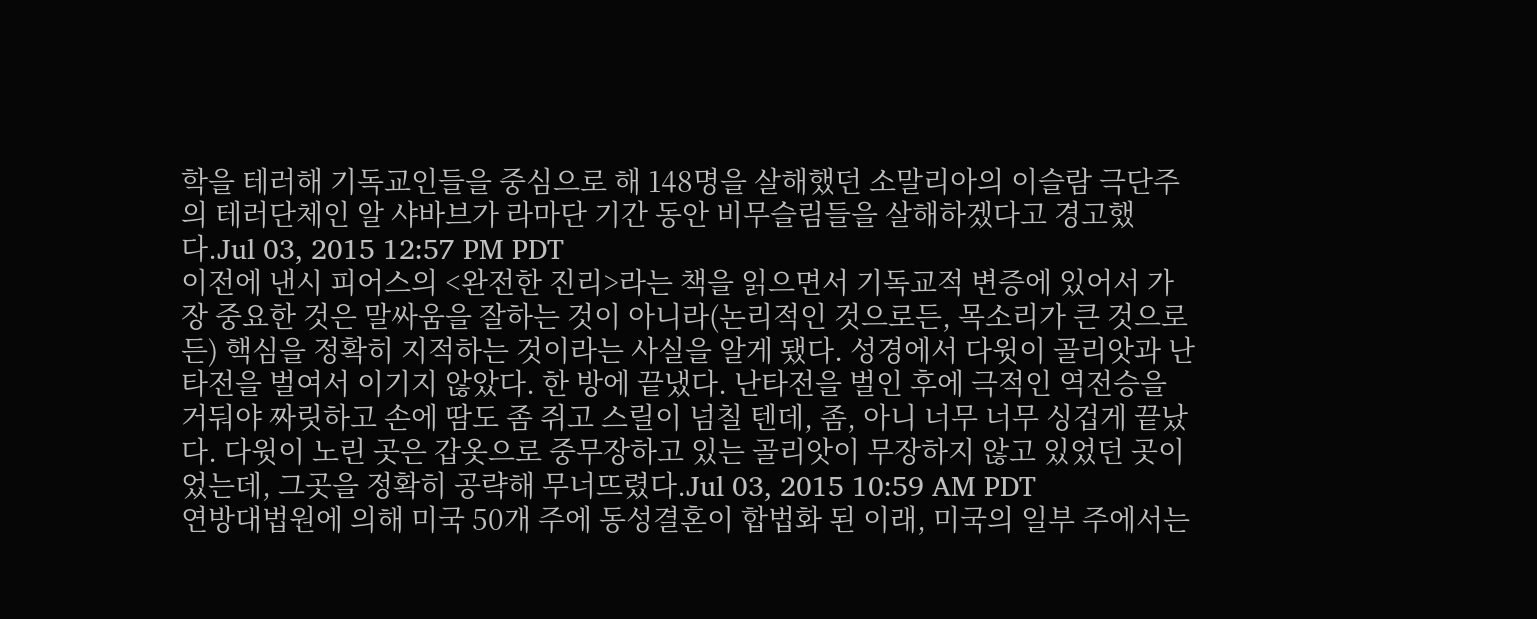학을 테러해 기독교인들을 중심으로 해 148명을 살해했던 소말리아의 이슬람 극단주의 테러단체인 알 샤바브가 라마단 기간 동안 비무슬림들을 살해하겠다고 경고했다.Jul 03, 2015 12:57 PM PDT
이전에 낸시 피어스의 <완전한 진리>라는 책을 읽으면서 기독교적 변증에 있어서 가장 중요한 것은 말싸움을 잘하는 것이 아니라(논리적인 것으로든, 목소리가 큰 것으로든) 핵심을 정확히 지적하는 것이라는 사실을 알게 됐다. 성경에서 다윗이 골리앗과 난타전을 벌여서 이기지 않았다. 한 방에 끝냈다. 난타전을 벌인 후에 극적인 역전승을 거둬야 짜릿하고 손에 땀도 좀 쥐고 스릴이 넘칠 텐데, 좀, 아니 너무 너무 싱겁게 끝났다. 다윗이 노린 곳은 갑옷으로 중무장하고 있는 골리앗이 무장하지 않고 있었던 곳이었는데, 그곳을 정확히 공략해 무너뜨렸다.Jul 03, 2015 10:59 AM PDT
연방대법원에 의해 미국 50개 주에 동성결혼이 합법화 된 이래, 미국의 일부 주에서는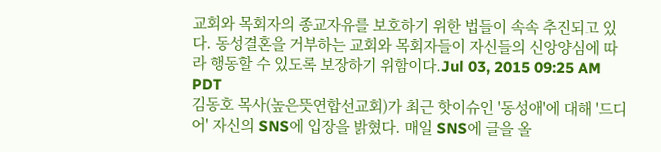교회와 목회자의 종교자유를 보호하기 위한 법들이 속속 추진되고 있다. 동성결혼을 거부하는 교회와 목회자들이 자신들의 신앙양심에 따라 행동할 수 있도록 보장하기 위함이다.Jul 03, 2015 09:25 AM PDT
김동호 목사(높은뜻연합선교회)가 최근 핫이슈인 '동성애'에 대해 '드디어' 자신의 SNS에 입장을 밝혔다. 매일 SNS에 글을 올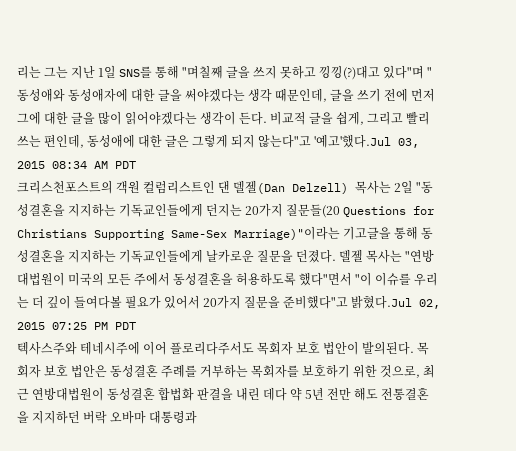리는 그는 지난 1일 SNS를 통해 "며칠째 글을 쓰지 못하고 낑낑(?)대고 있다"며 "동성애와 동성애자에 대한 글을 써야겠다는 생각 때문인데, 글을 쓰기 전에 먼저 그에 대한 글을 많이 읽어야겠다는 생각이 든다. 비교적 글을 쉽게, 그리고 빨리 쓰는 편인데, 동성애에 대한 글은 그렇게 되지 않는다"고 '예고'했다.Jul 03, 2015 08:34 AM PDT
크리스천포스트의 객원 컬럼리스트인 댄 델젤(Dan Delzell) 목사는 2일 "동성결혼을 지지하는 기독교인들에게 던지는 20가지 질문들(20 Questions for Christians Supporting Same-Sex Marriage)"이라는 기고글을 통해 동성결혼을 지지하는 기독교인들에게 날카로운 질문을 던졌다. 델젤 목사는 "연방대법원이 미국의 모든 주에서 동성결혼을 허용하도록 했다"면서 "이 이슈를 우리는 더 깊이 들여다볼 필요가 있어서 20가지 질문을 준비했다"고 밝혔다.Jul 02, 2015 07:25 PM PDT
텍사스주와 테네시주에 이어 플로리다주서도 목회자 보호 법안이 발의된다. 목회자 보호 법안은 동성결혼 주례를 거부하는 목회자를 보호하기 위한 것으로, 최근 연방대법원이 동성결혼 합법화 판결을 내린 데다 약 5년 전만 해도 전통결혼을 지지하던 버락 오바마 대통령과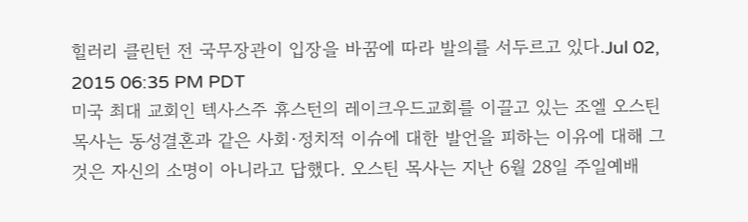힐러리 클린턴 전 국무장관이 입장을 바꿈에 따라 발의를 서두르고 있다.Jul 02, 2015 06:35 PM PDT
미국 최대 교회인 텍사스주 휴스턴의 레이크우드교회를 이끌고 있는 조엘 오스틴 목사는 동성결혼과 같은 사회·정치적 이슈에 대한 발언을 피하는 이유에 대해 그것은 자신의 소명이 아니라고 답했다. 오스틴 목사는 지난 6월 28일 주일예배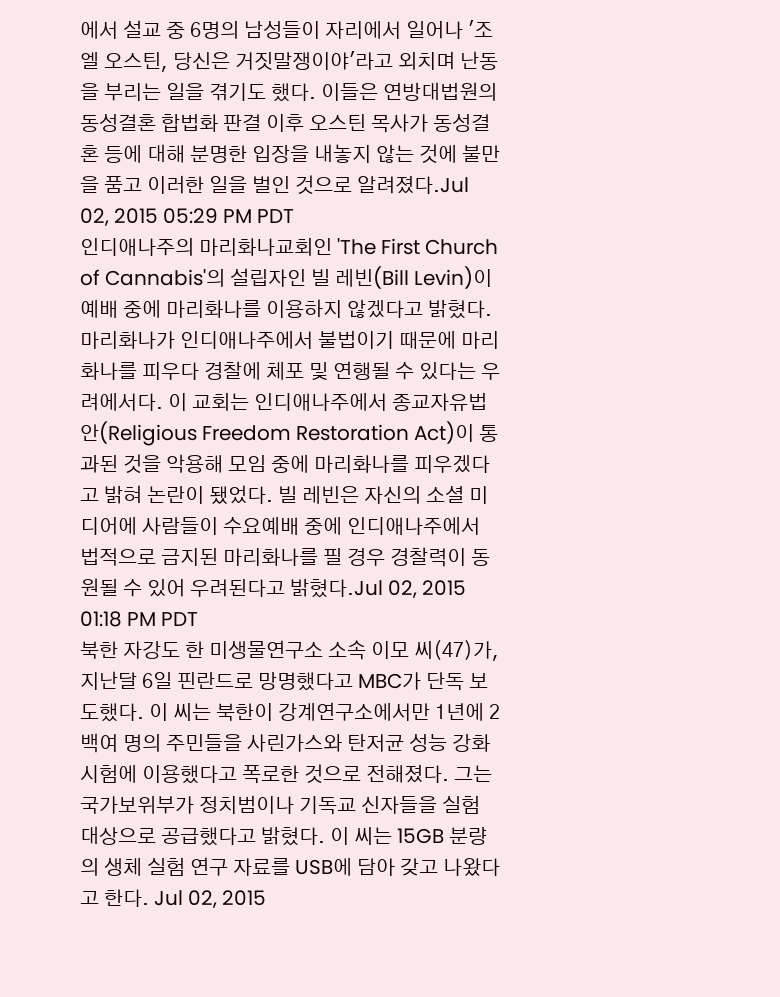에서 설교 중 6명의 남성들이 자리에서 일어나 '조엘 오스틴, 당신은 거짓말쟁이야'라고 외치며 난동을 부리는 일을 겪기도 했다. 이들은 연방대법원의 동성결혼 합법화 판결 이후 오스틴 목사가 동성결혼 등에 대해 분명한 입장을 내놓지 않는 것에 불만을 품고 이러한 일을 벌인 것으로 알려졌다.Jul 02, 2015 05:29 PM PDT
인디애나주의 마리화나교회인 'The First Church of Cannabis'의 설립자인 빌 레빈(Bill Levin)이 예배 중에 마리화나를 이용하지 않겠다고 밝혔다. 마리화나가 인디애나주에서 불법이기 때문에 마리화나를 피우다 경찰에 체포 및 연행될 수 있다는 우려에서다. 이 교회는 인디애나주에서 종교자유법안(Religious Freedom Restoration Act)이 통과된 것을 악용해 모임 중에 마리화나를 피우겠다고 밝혀 논란이 됐었다. 빌 레빈은 자신의 소셜 미디어에 사람들이 수요예배 중에 인디애나주에서 법적으로 금지된 마리화나를 필 경우 경찰력이 동원될 수 있어 우려된다고 밝혔다.Jul 02, 2015 01:18 PM PDT
북한 자강도 한 미생물연구소 소속 이모 씨(47)가, 지난달 6일 핀란드로 망명했다고 MBC가 단독 보도했다. 이 씨는 북한이 강계연구소에서만 1년에 2백여 명의 주민들을 사린가스와 탄저균 성능 강화 시험에 이용했다고 폭로한 것으로 전해졌다. 그는 국가보위부가 정치범이나 기독교 신자들을 실험 대상으로 공급했다고 밝혔다. 이 씨는 15GB 분량의 생체 실험 연구 자료를 USB에 담아 갖고 나왔다고 한다. Jul 02, 2015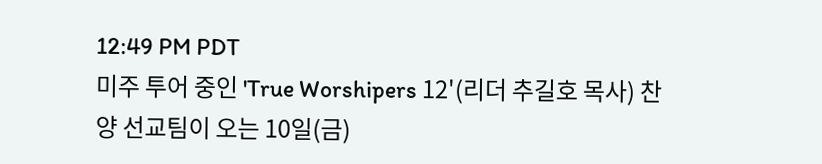12:49 PM PDT
미주 투어 중인 'True Worshipers 12'(리더 추길호 목사) 찬양 선교팀이 오는 10일(금)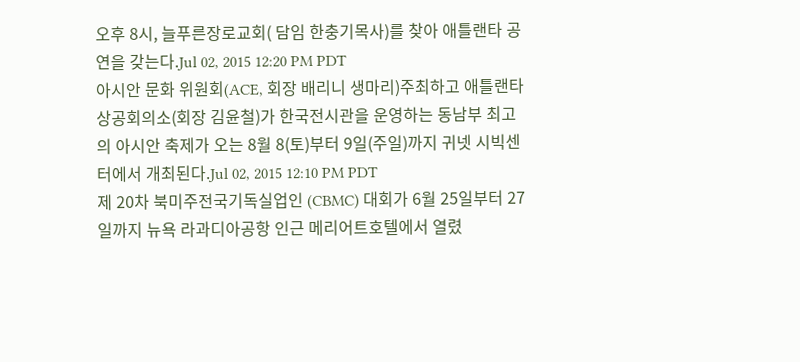오후 8시, 늘푸른장로교회( 담임 한충기목사)를 찾아 애틀랜타 공연을 갖는다.Jul 02, 2015 12:20 PM PDT
아시안 문화 위원회(ACE, 회장 배리니 생마리)주최하고 애틀랜타 상공회의소(회장 김윤철)가 한국전시관을 운영하는 동남부 최고의 아시안 축제가 오는 8월 8(토)부터 9일(주일)까지 귀넷 시빅센터에서 개최된다.Jul 02, 2015 12:10 PM PDT
제 20차 북미주전국기독실업인 (CBMC) 대회가 6월 25일부터 27일까지 뉴욕 라과디아공항 인근 메리어트호텔에서 열렸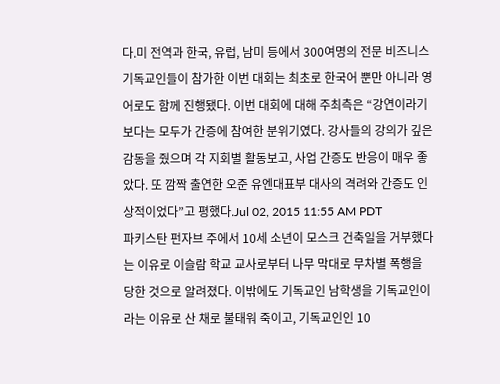다.미 전역과 한국, 유럽, 남미 등에서 300여명의 전문 비즈니스 기독교인들이 참가한 이번 대회는 최초로 한국어 뿐만 아니라 영어로도 함께 진행됐다. 이번 대회에 대해 주최측은 “강연이라기 보다는 모두가 간증에 참여한 분위기였다. 강사들의 강의가 깊은 감동을 줬으며 각 지회별 활동보고, 사업 간증도 반응이 매우 좋았다. 또 깜짝 출연한 오준 유엔대표부 대사의 격려와 간증도 인상적이었다”고 평했다.Jul 02, 2015 11:55 AM PDT
파키스탄 펀자브 주에서 10세 소년이 모스크 건축일을 거부했다는 이유로 이슬람 학교 교사로부터 나무 막대로 무차별 폭행을 당한 것으로 알려졌다. 이밖에도 기독교인 남학생을 기독교인이라는 이유로 산 채로 불태워 죽이고, 기독교인인 10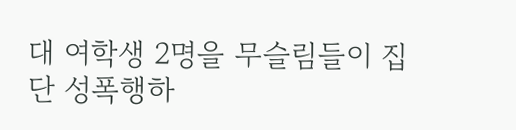대 여학생 2명을 무슬림들이 집단 성폭행하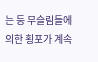는 등 무슬림들에 의한 횡포가 계속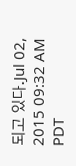되고 있다.Jul 02, 2015 09:32 AM PDT